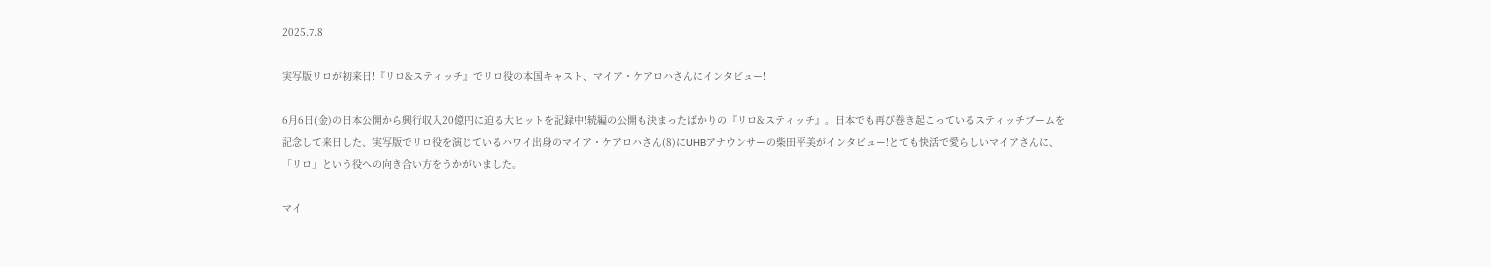2025.7.8

実写版リロが初来日!『リロ&スティッチ』でリロ役の本国キャスト、マイア・ケアロハさんにインタビュー!

6月6日(金)の日本公開から興行収入20億円に迫る大ヒットを記録中!続編の公開も決まったばかりの『リロ&スティッチ』。日本でも再び巻き起こっているスティッチブームを記念して来日した、実写版でリロ役を演じているハワイ出身のマイア・ケアロハさん(8)にUHBアナウンサーの柴田平美がインタビュー!とても快活で愛らしいマイアさんに、「リロ」という役への向き合い方をうかがいました。

マイ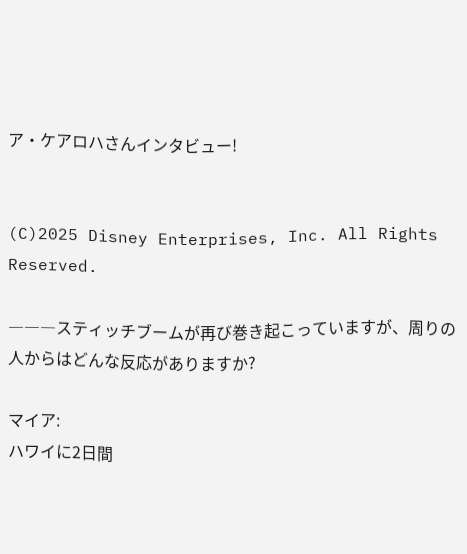ア・ケアロハさんインタビュー!


(C)2025 Disney Enterprises, Inc. All Rights Reserved.

―――スティッチブームが再び巻き起こっていますが、周りの人からはどんな反応がありますか?

マイア:
ハワイに2日間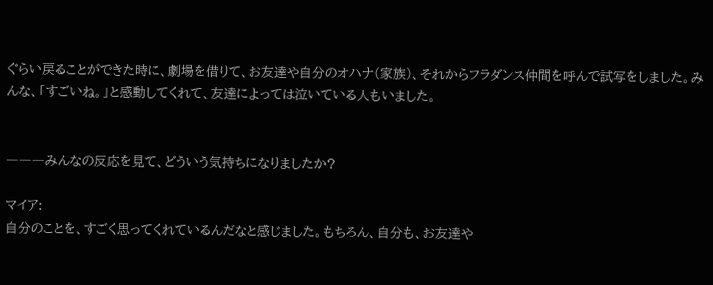ぐらい戻ることができた時に、劇場を借りて、お友達や自分のオハナ(家族)、それからフラダンス仲間を呼んで試写をしました。みんな、「すごいね。」と感動してくれて、友達によっては泣いている人もいました。


―――みんなの反応を見て、どういう気持ちになりましたか?

マイア:
自分のことを、すごく思ってくれているんだなと感じました。もちろん、自分も、お友達や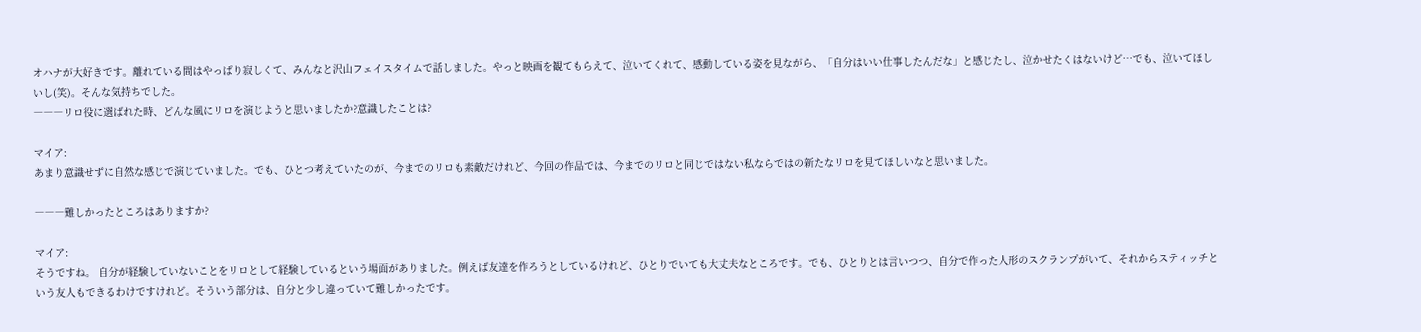オハナが大好きです。離れている間はやっぱり寂しくて、みんなと沢山フェイスタイムで話しました。やっと映画を観てもらえて、泣いてくれて、感動している姿を見ながら、「自分はいい仕事したんだな」と感じたし、泣かせたくはないけど…でも、泣いてほしいし(笑)。そんな気持ちでした。
―――リロ役に選ばれた時、どんな風にリロを演じようと思いましたか?意識したことは?

マイア:
あまり意識せずに自然な感じで演じていました。でも、ひとつ考えていたのが、今までのリロも素敵だけれど、今回の作品では、今までのリロと同じではない私ならではの新たなリロを見てほしいなと思いました。

―――難しかったところはありますか?

マイア:
そうですね。 自分が経験していないことをリロとして経験しているという場面がありました。例えば友達を作ろうとしているけれど、ひとりでいても大丈夫なところです。でも、ひとりとは言いつつ、自分で作った人形のスクランプがいて、それからスティッチという友人もできるわけですけれど。そういう部分は、自分と少し違っていて難しかったです。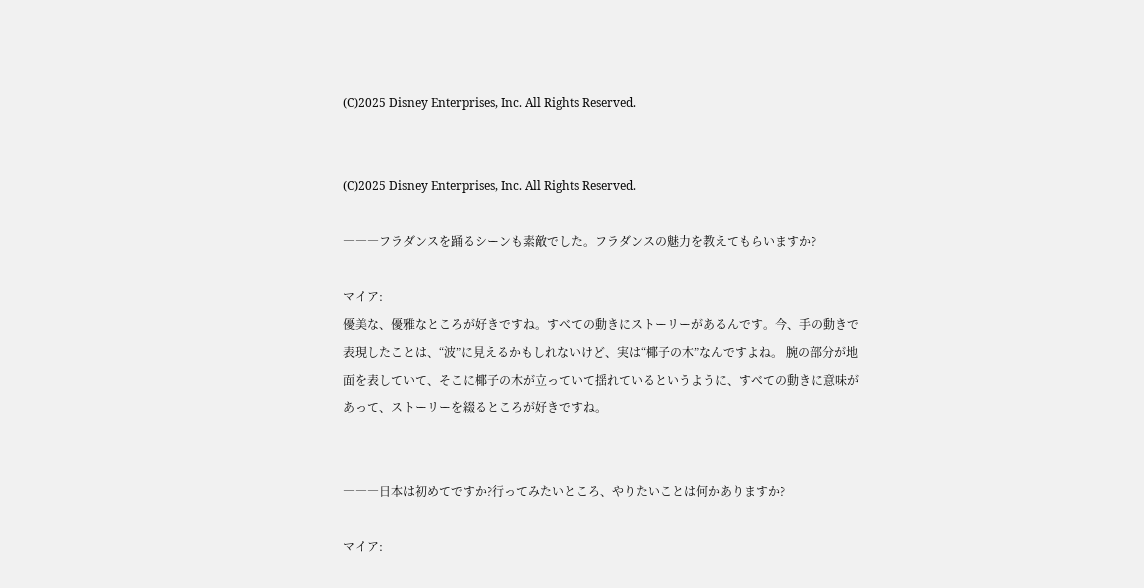(C)2025 Disney Enterprises, Inc. All Rights Reserved.


(C)2025 Disney Enterprises, Inc. All Rights Reserved.

―――フラダンスを踊るシーンも素敵でした。フラダンスの魅力を教えてもらいますか?

マイア:
優美な、優雅なところが好きですね。すべての動きにストーリーがあるんです。今、手の動きで表現したことは、“波”に見えるかもしれないけど、実は“椰子の木”なんですよね。 腕の部分が地面を表していて、そこに椰子の木が立っていて揺れているというように、すべての動きに意味があって、ストーリーを綴るところが好きですね。


―――日本は初めてですか?行ってみたいところ、やりたいことは何かありますか?

マイア: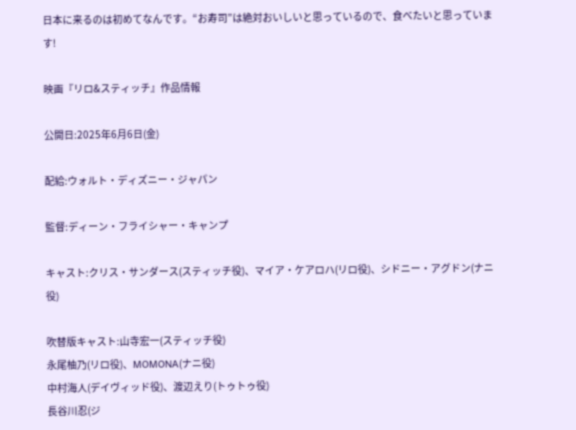日本に来るのは初めてなんです。“お寿司”は絶対おいしいと思っているので、食べたいと思っています!

映画『リロ&スティッチ』作品情報

公開日:2025年6月6日(金)

配給:ウォルト・ディズニー・ジャパン

監督:ディーン・フライシャー・キャンプ

キャスト:クリス・サンダース(スティッチ役)、マイア・ケアロハ(リロ役)、シドニー・アグドン(ナニ役)

吹替版キャスト:山寺宏一(スティッチ役)
永尾柚乃(リロ役)、MOMONA(ナニ役)
中村海人(デイヴィッド役)、渡辺えり(トゥトゥ役)
長谷川忍(ジ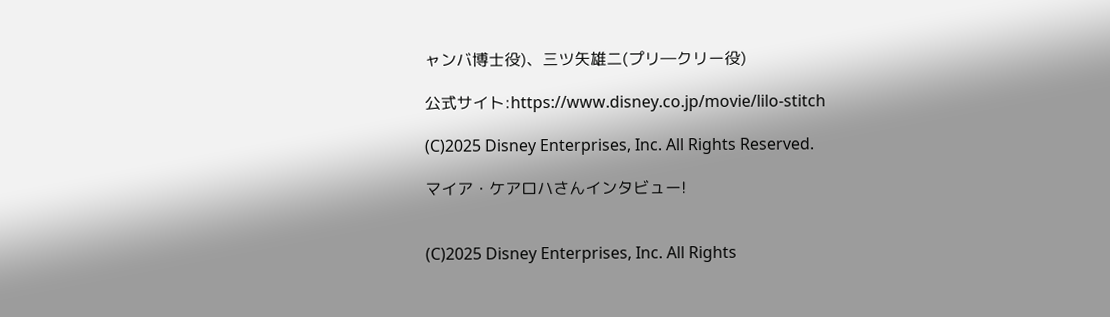ャンバ博士役)、三ツ矢雄二(プリ―クリー役)

公式サイト:https://www.disney.co.jp/movie/lilo-stitch

(C)2025 Disney Enterprises, Inc. All Rights Reserved.

マイア・ケアロハさんインタビュー!


(C)2025 Disney Enterprises, Inc. All Rights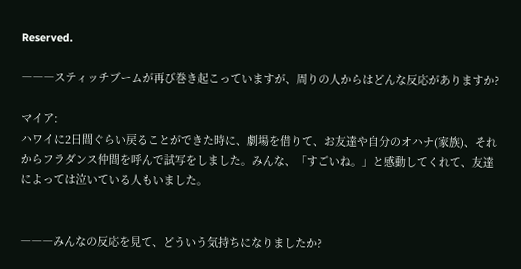Reserved.

―――スティッチブームが再び巻き起こっていますが、周りの人からはどんな反応がありますか?

マイア:
ハワイに2日間ぐらい戻ることができた時に、劇場を借りて、お友達や自分のオハナ(家族)、それからフラダンス仲間を呼んで試写をしました。みんな、「すごいね。」と感動してくれて、友達によっては泣いている人もいました。


―――みんなの反応を見て、どういう気持ちになりましたか?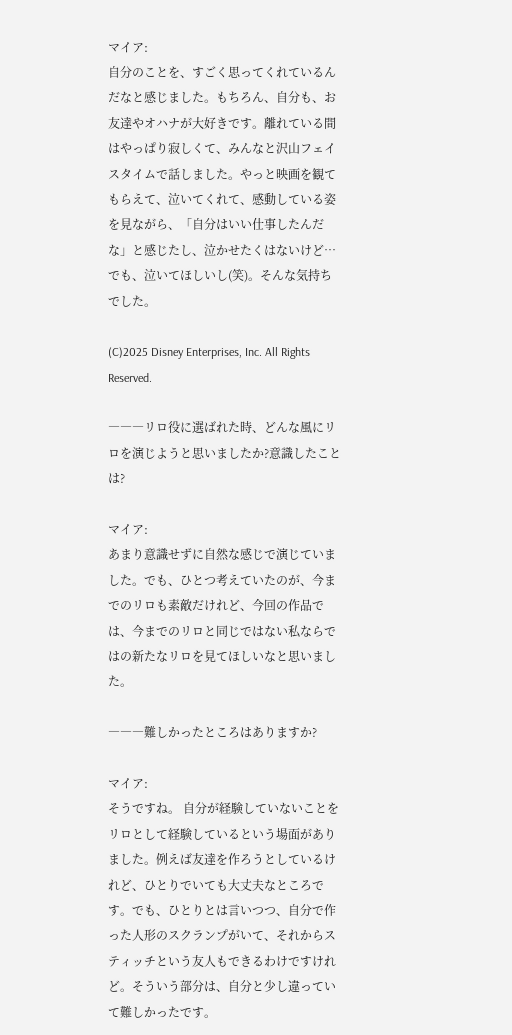マイア:
自分のことを、すごく思ってくれているんだなと感じました。もちろん、自分も、お友達やオハナが大好きです。離れている間はやっぱり寂しくて、みんなと沢山フェイスタイムで話しました。やっと映画を観てもらえて、泣いてくれて、感動している姿を見ながら、「自分はいい仕事したんだな」と感じたし、泣かせたくはないけど…でも、泣いてほしいし(笑)。そんな気持ちでした。

(C)2025 Disney Enterprises, Inc. All Rights Reserved.

―――リロ役に選ばれた時、どんな風にリロを演じようと思いましたか?意識したことは?

マイア:
あまり意識せずに自然な感じで演じていました。でも、ひとつ考えていたのが、今までのリロも素敵だけれど、今回の作品では、今までのリロと同じではない私ならではの新たなリロを見てほしいなと思いました。

―――難しかったところはありますか?

マイア:
そうですね。 自分が経験していないことをリロとして経験しているという場面がありました。例えば友達を作ろうとしているけれど、ひとりでいても大丈夫なところです。でも、ひとりとは言いつつ、自分で作った人形のスクランプがいて、それからスティッチという友人もできるわけですけれど。そういう部分は、自分と少し違っていて難しかったです。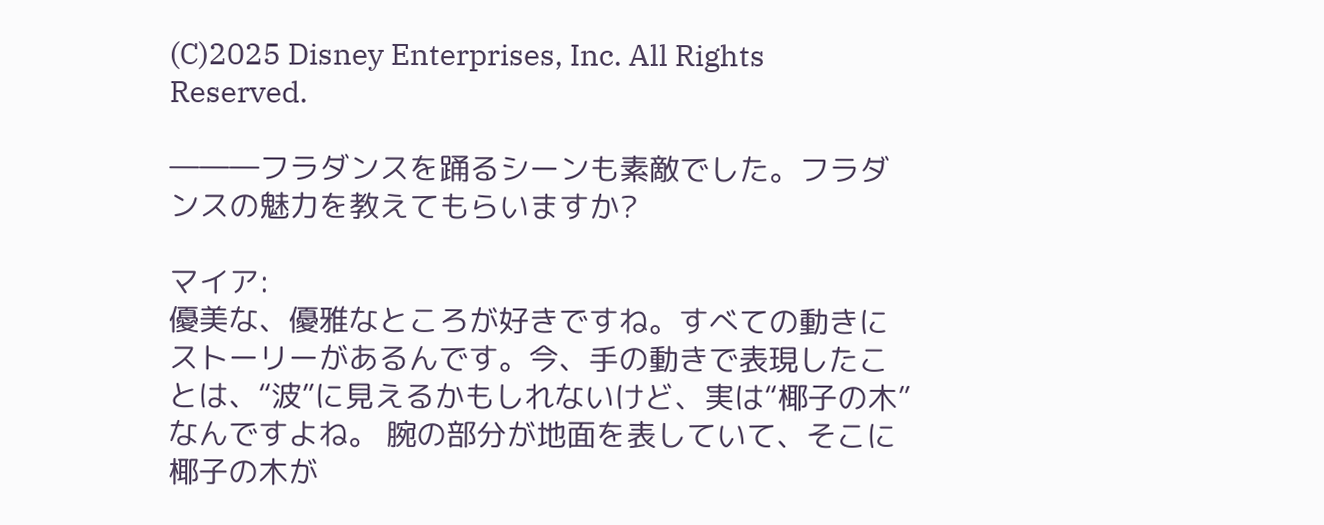(C)2025 Disney Enterprises, Inc. All Rights Reserved.

―――フラダンスを踊るシーンも素敵でした。フラダンスの魅力を教えてもらいますか?

マイア:
優美な、優雅なところが好きですね。すべての動きにストーリーがあるんです。今、手の動きで表現したことは、“波”に見えるかもしれないけど、実は“椰子の木”なんですよね。 腕の部分が地面を表していて、そこに椰子の木が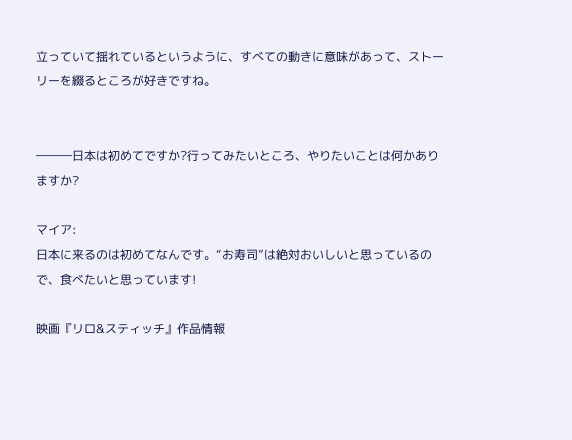立っていて揺れているというように、すべての動きに意味があって、ストーリーを綴るところが好きですね。


―――日本は初めてですか?行ってみたいところ、やりたいことは何かありますか?

マイア:
日本に来るのは初めてなんです。“お寿司”は絶対おいしいと思っているので、食べたいと思っています!

映画『リロ&スティッチ』作品情報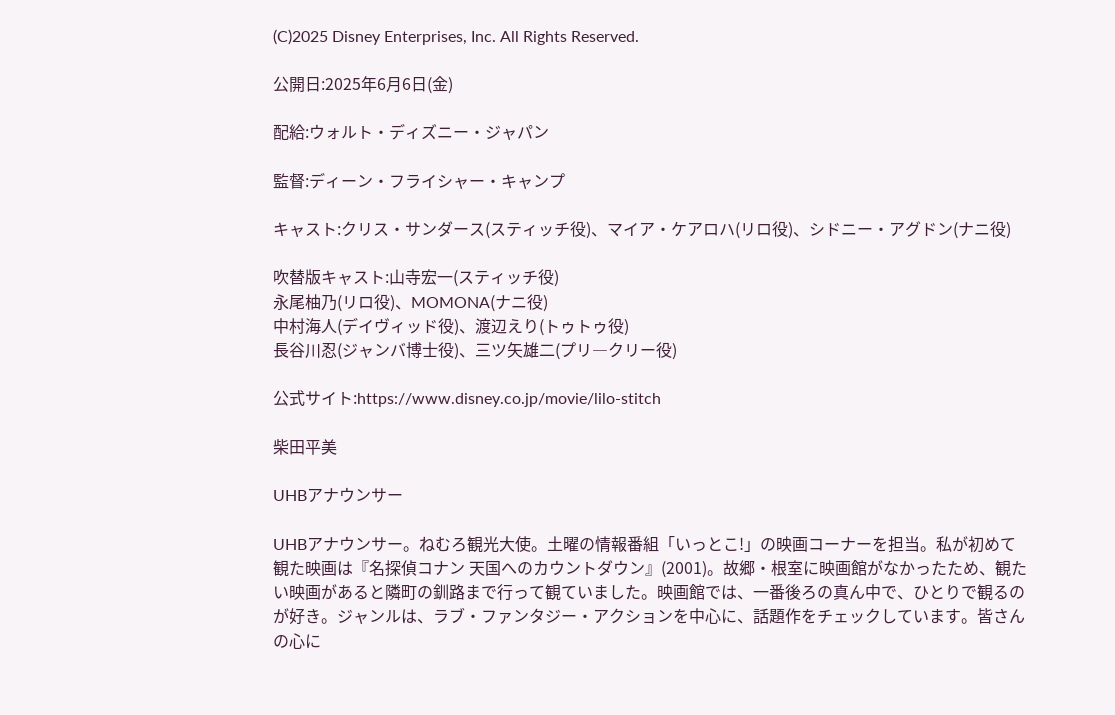(C)2025 Disney Enterprises, Inc. All Rights Reserved.

公開日:2025年6月6日(金)

配給:ウォルト・ディズニー・ジャパン

監督:ディーン・フライシャー・キャンプ

キャスト:クリス・サンダース(スティッチ役)、マイア・ケアロハ(リロ役)、シドニー・アグドン(ナニ役)

吹替版キャスト:山寺宏一(スティッチ役)
永尾柚乃(リロ役)、MOMONA(ナニ役)
中村海人(デイヴィッド役)、渡辺えり(トゥトゥ役)
長谷川忍(ジャンバ博士役)、三ツ矢雄二(プリ―クリー役)

公式サイト:https://www.disney.co.jp/movie/lilo-stitch

柴田平美

UHBアナウンサー

UHBアナウンサー。ねむろ観光大使。土曜の情報番組「いっとこ!」の映画コーナーを担当。私が初めて観た映画は『名探偵コナン 天国へのカウントダウン』(2001)。故郷・根室に映画館がなかったため、観たい映画があると隣町の釧路まで行って観ていました。映画館では、一番後ろの真ん中で、ひとりで観るのが好き。ジャンルは、ラブ・ファンタジー・アクションを中心に、話題作をチェックしています。皆さんの心に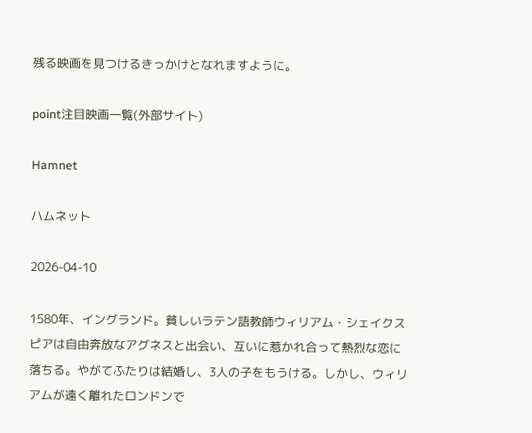残る映画を見つけるきっかけとなれますように。

point注目映画一覧(外部サイト)

Hamnet

ハムネット

2026-04-10

1580年、イングランド。貧しいラテン語教師ウィリアム・シェイクスピアは自由奔放なアグネスと出会い、互いに惹かれ合って熱烈な恋に落ちる。やがてふたりは結婚し、3人の子をもうける。しかし、ウィリアムが遠く離れたロンドンで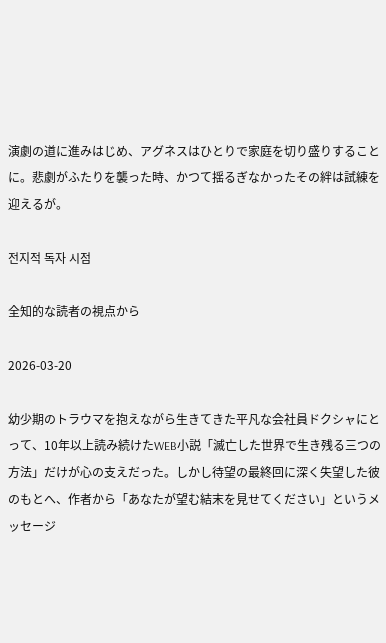演劇の道に進みはじめ、アグネスはひとりで家庭を切り盛りすることに。悲劇がふたりを襲った時、かつて揺るぎなかったその絆は試練を迎えるが。

전지적 독자 시점

全知的な読者の視点から

2026-03-20

幼少期のトラウマを抱えながら生きてきた平凡な会社員ドクシャにとって、10年以上読み続けたWEB小説「滅亡した世界で生き残る三つの方法」だけが心の支えだった。しかし待望の最終回に深く失望した彼のもとへ、作者から「あなたが望む結末を見せてください」というメッセージ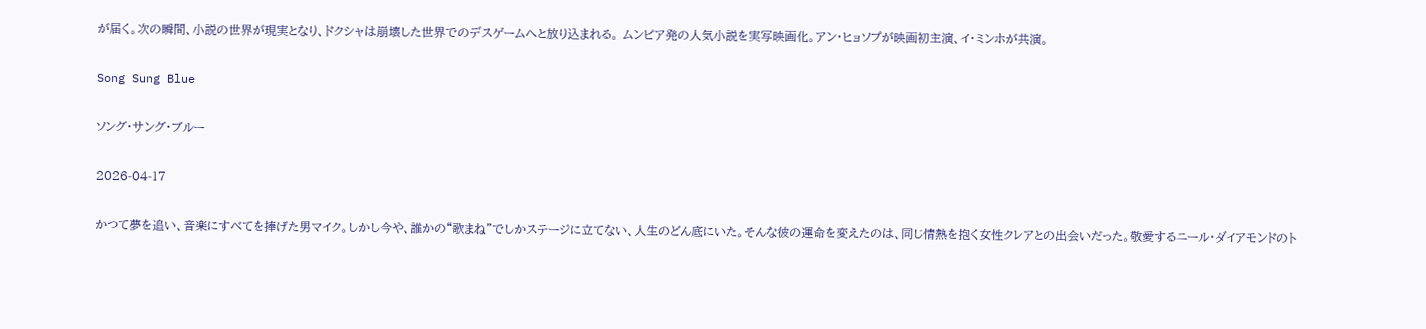が届く。次の瞬間、小説の世界が現実となり、ドクシャは崩壊した世界でのデスゲームへと放り込まれる。 ムンピア発の人気小説を実写映画化。アン・ヒョソプが映画初主演、イ・ミンホが共演。

Song Sung Blue

ソング・サング・ブルー

2026-04-17

かつて夢を追い、音楽にすべてを捧げた男マイク。しかし今や、誰かの“歌まね”でしかステージに立てない、人生のどん底にいた。そんな彼の運命を変えたのは、同じ情熱を抱く女性クレアとの出会いだった。敬愛するニール・ダイアモンドのト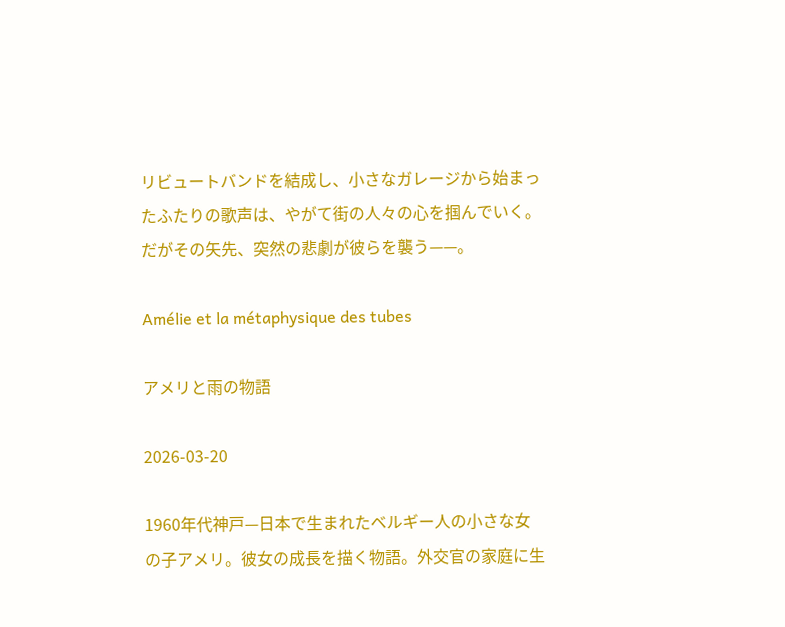リビュートバンドを結成し、小さなガレージから始まったふたりの歌声は、やがて街の人々の心を掴んでいく。だがその矢先、突然の悲劇が彼らを襲う——。

Amélie et la métaphysique des tubes

アメリと雨の物語

2026-03-20

1960年代神戸—日本で生まれたベルギー人の小さな女の子アメリ。彼女の成長を描く物語。外交官の家庭に生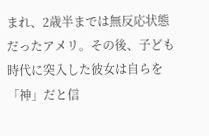まれ、2歳半までは無反応状態だったアメリ。その後、子ども時代に突入した彼女は自らを「神」だと信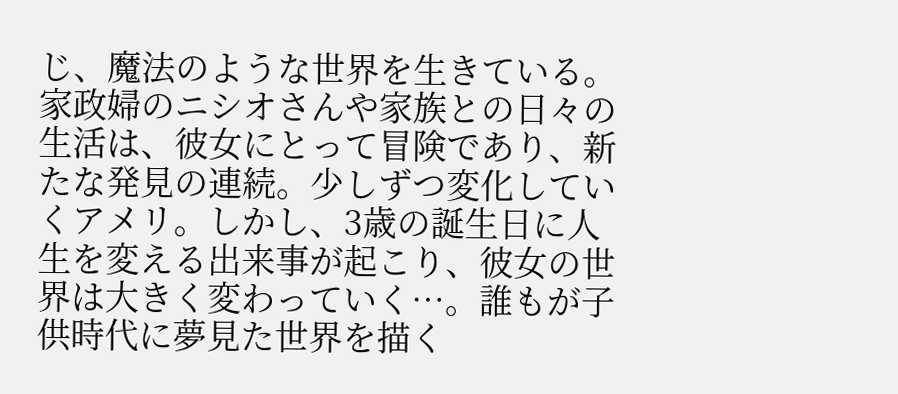じ、魔法のような世界を生きている。家政婦のニシオさんや家族との日々の生活は、彼女にとって冒険であり、新たな発見の連続。少しずつ変化していくアメリ。しかし、3歳の誕生日に人生を変える出来事が起こり、彼女の世界は大きく変わっていく…。誰もが子供時代に夢見た世界を描く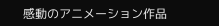感動のアニメーション作品